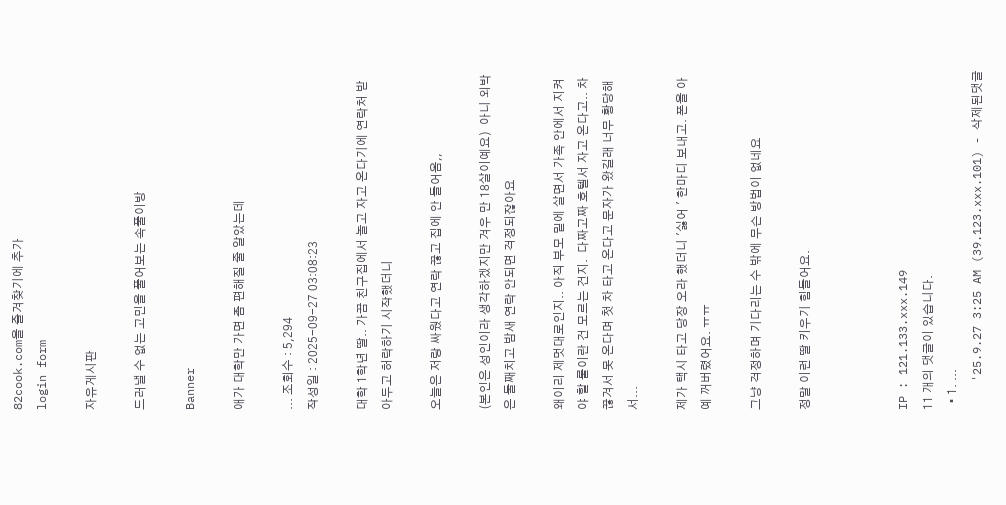82cook.com을 즐겨찾기에 추가
login form

자유게시판

드러낼 수 없는 고민을 풀어보는 속풀이방

Banner

애가 대학만 가면 좀 편해질 줄 알았는데

... 조회수 : 5,294
작성일 : 2025-09-27 03:08:23

대학 1학년 딸.. 가끔 친구집에서 놀고 자고 온다기에 연락처 받아두고 허락하기 시작했더니

오늘은 저랑 싸웠다고 연락 끊고 집에 안 들어옴,,

(본인은 성인이라 생각하겠지만 겨우 만 18살이예요)  아니 외박은 둘째치고 밤새 연락 안되면 걱정되잖아요

왜이리 제멋대로인지.. 아직 부모 밑에 살면서 가족 안에서 지켜야 할 룰이란 건 모르는 건지.  다짜고짜 호텔서 자고 온다고.. 차 끊겨서 못 온다며 첫 차 타고 온다고 문자가 왔길래 너무 황당해서...

제가 택시 타고 당장 오라 했더니 '싫어 ' 한마디 보내고. 폰을 아예 꺼버렸어요. ㅠㅠ

그냥 걱정하며 기다리는 수 밖에 무슨 방법이 없네요

정말 이런 딸 키우기 힘들어요.



IP : 121.133.xxx.149
11 개의 댓글이 있습니다.
  • 1. ...
    '25.9.27 3:25 AM (39.123.xxx.101) - 삭제된댓글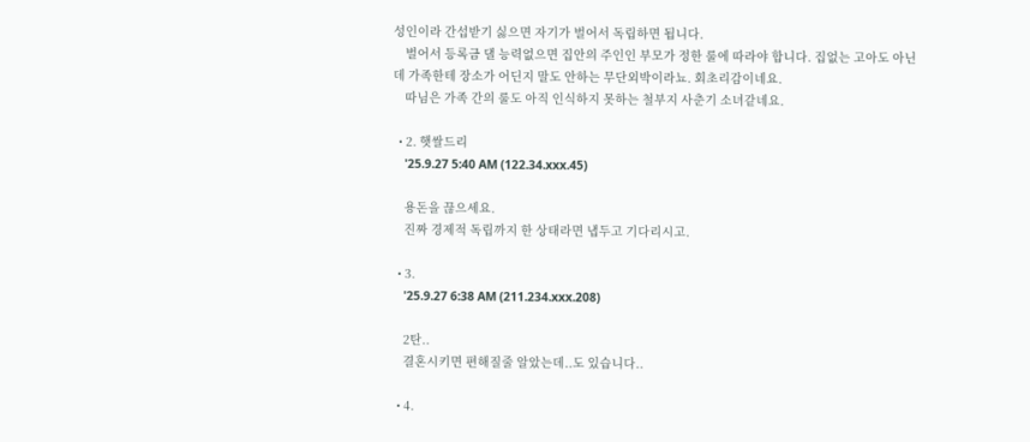성인이라 간섭받기 싫으면 자기가 벌어서 독립하면 됩니다.
    벌어서 등록금 댈 능력없으면 집안의 주인인 부모가 정한 룰에 따라야 합니다. 집없는 고아도 아닌데 가족한테 장소가 어딘지 말도 안하는 무단외박이라뇨. 회초리감이네요.
    따님은 가족 간의 룰도 아직 인식하지 못하는 철부지 사춘기 소녀같네요.

  • 2. 햇쌀드리
    '25.9.27 5:40 AM (122.34.xxx.45)

    용돈을 끊으세요.
    진짜 경제적 독립까지 한 상태라면 냅두고 기다리시고.

  • 3.
    '25.9.27 6:38 AM (211.234.xxx.208)

    2탄..
    결혼시키면 편해질줄 알았는데..도 있습니다..

  • 4.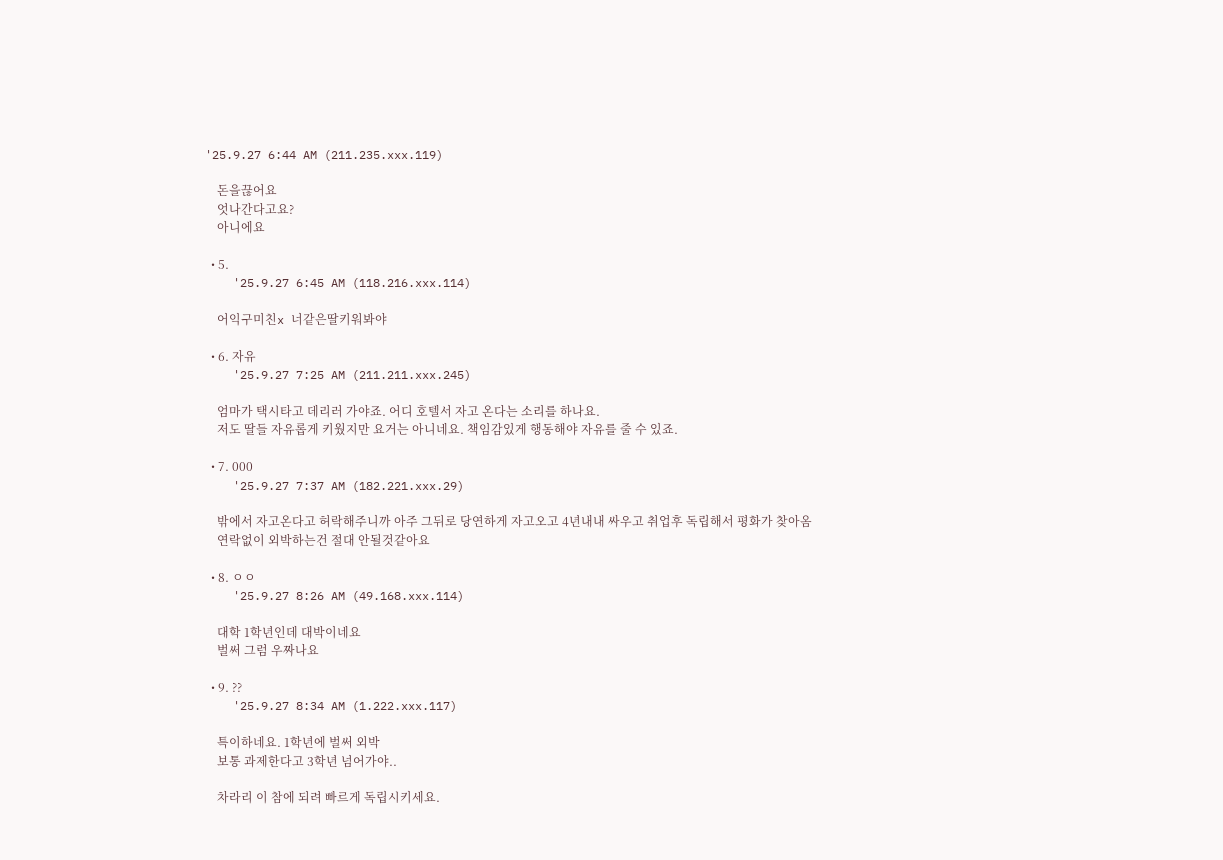'25.9.27 6:44 AM (211.235.xxx.119)

    돈을끊어요
    엇나간다고요?
    아니에요

  • 5.
    '25.9.27 6:45 AM (118.216.xxx.114)

    어익구미친x 너같은딸키워봐야

  • 6. 자유
    '25.9.27 7:25 AM (211.211.xxx.245)

    엄마가 택시타고 데리러 가야죠. 어디 호텔서 자고 온다는 소리를 하나요.
    저도 딸들 자유롭게 키웠지만 요거는 아니네요. 책임감있게 행동해야 자유를 줄 수 있죠.

  • 7. 000
    '25.9.27 7:37 AM (182.221.xxx.29)

    밖에서 자고온다고 허락해주니까 아주 그뒤로 당연하게 자고오고 4년내내 싸우고 취업후 독립해서 평화가 찾아옴
    연락없이 외박하는건 절대 안될것같아요

  • 8. ㅇㅇ
    '25.9.27 8:26 AM (49.168.xxx.114)

    대학 1학년인데 대박이네요
    벌써 그럼 우짜나요

  • 9. ??
    '25.9.27 8:34 AM (1.222.xxx.117)

    특이하네요. 1학년에 벌써 외박
    보통 과제한다고 3학년 넘어가야..

    차라리 이 참에 되려 빠르게 독립시키세요.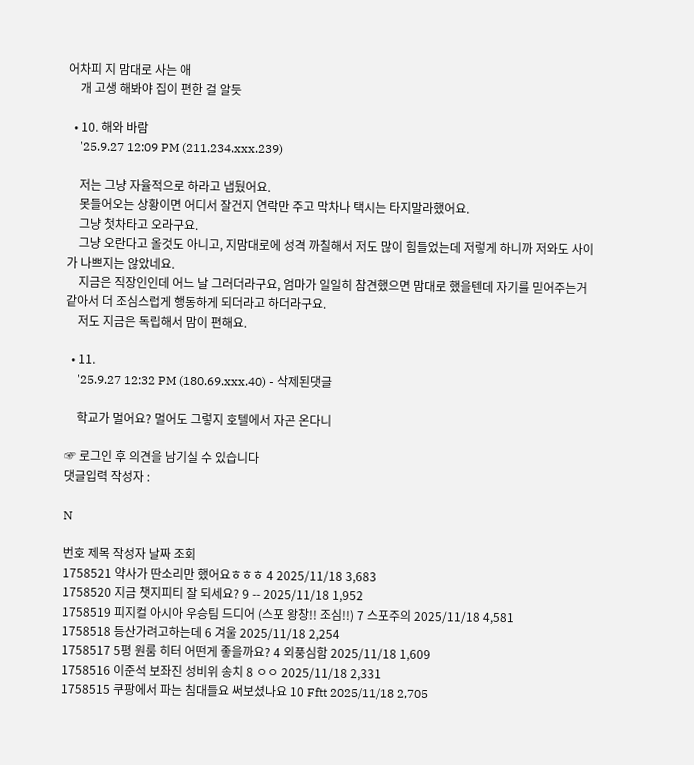어차피 지 맘대로 사는 애
    개 고생 해봐야 집이 편한 걸 알듯

  • 10. 해와 바람
    '25.9.27 12:09 PM (211.234.xxx.239)

    저는 그냥 자율적으로 하라고 냅뒀어요.
    못들어오는 상황이면 어디서 잘건지 연락만 주고 막차나 택시는 타지말라했어요.
    그냥 첫차타고 오라구요.
    그냥 오란다고 올것도 아니고, 지맘대로에 성격 까칠해서 저도 많이 힘들었는데 저렇게 하니까 저와도 사이가 나쁘지는 않았네요.
    지금은 직장인인데 어느 날 그러더라구요, 엄마가 일일히 참견했으면 맘대로 했을텐데 자기를 믿어주는거 같아서 더 조심스럽게 행동하게 되더라고 하더라구요.
    저도 지금은 독립해서 맘이 편해요.

  • 11.
    '25.9.27 12:32 PM (180.69.xxx.40) - 삭제된댓글

    학교가 멀어요? 멀어도 그렇지 호텔에서 자곤 온다니

☞ 로그인 후 의견을 남기실 수 있습니다
댓글입력 작성자 :

N

번호 제목 작성자 날짜 조회
1758521 약사가 딴소리만 했어요ㅎㅎㅎ 4 2025/11/18 3,683
1758520 지금 챗지피티 잘 되세요? 9 -- 2025/11/18 1,952
1758519 피지컬 아시아 우승팀 드디어 (스포 왕창!! 조심!!) 7 스포주의 2025/11/18 4,581
1758518 등산가려고하는데 6 겨울 2025/11/18 2,254
1758517 5평 원룸 히터 어떤게 좋을까요? 4 외풍심함 2025/11/18 1,609
1758516 이준석 보좌진 성비위 송치 8 ㅇㅇ 2025/11/18 2,331
1758515 쿠팡에서 파는 침대들요 써보셨나요 10 Fftt 2025/11/18 2,705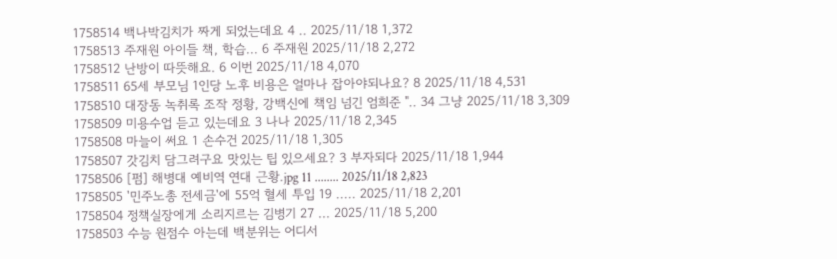1758514 백나박김치가 짜게 되었는데요 4 .. 2025/11/18 1,372
1758513 주재원 아이들 책, 학습... 6 주재원 2025/11/18 2,272
1758512 난방이 따뜻해요. 6 이번 2025/11/18 4,070
1758511 65세 부모님 1인당 노후 비용은 얼마나 잡아야되나요? 8 2025/11/18 4,531
1758510 대장동 녹취록 조작 정황, 강백신에 책임 넘긴 엄희준 ".. 34 그냥 2025/11/18 3,309
1758509 미용수업 듣고 있는데요 3 나나 2025/11/18 2,345
1758508 마늘이 써요 1 손수건 2025/11/18 1,305
1758507 갓김치 담그려구요 맛있는 팁 있으세요? 3 부자되다 2025/11/18 1,944
1758506 [펌] 해병대 예비역 연대 근황.jpg 11 ........ 2025/11/18 2,823
1758505 '민주노총 전세금'에 55억 혈세 투입 19 ..... 2025/11/18 2,201
1758504 정책실장에게 소리지르는 김병기 27 ... 2025/11/18 5,200
1758503 수능 원점수 아는데 백분위는 어디서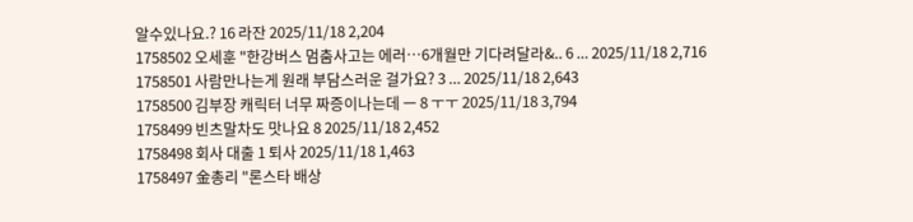알수있나요.? 16 라잔 2025/11/18 2,204
1758502 오세훈 "한강버스 멈춤사고는 에러…6개월만 기다려달라&.. 6 ... 2025/11/18 2,716
1758501 사람만나는게 원래 부담스러운 걸가요? 3 ... 2025/11/18 2,643
1758500 김부장 캐릭터 너무 짜증이나는데 ㅡ 8 ㅜㅜ 2025/11/18 3,794
1758499 빈츠말차도 맛나요 8 2025/11/18 2,452
1758498 회사 대출 1 퇴사 2025/11/18 1,463
1758497 金총리 "론스타 배상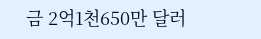금 2억1천650만 달러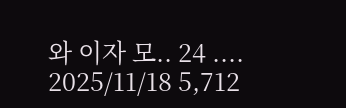와 이자 모.. 24 .... 2025/11/18 5,712